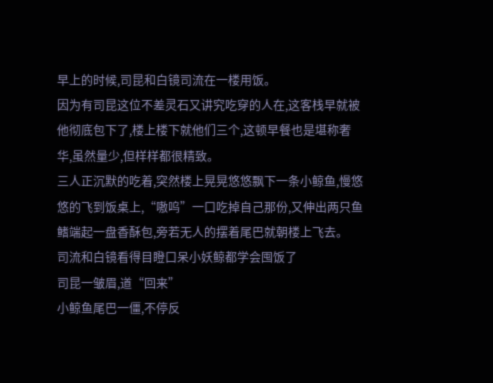早上的时候,司昆和白镜司流在一楼用饭。
因为有司昆这位不差灵石又讲究吃穿的人在,这客栈早就被他彻底包下了,楼上楼下就他们三个,这顿早餐也是堪称奢华,虽然量少,但样样都很精致。
三人正沉默的吃着,突然楼上晃晃悠悠飘下一条小鲸鱼,慢悠悠的飞到饭桌上,“嗷呜”一口吃掉自己那份,又伸出两只鱼鳍端起一盘香酥包,旁若无人的摆着尾巴就朝楼上飞去。
司流和白镜看得目瞪口呆小妖鲸都学会囤饭了
司昆一皱眉,道“回来”
小鲸鱼尾巴一僵,不停反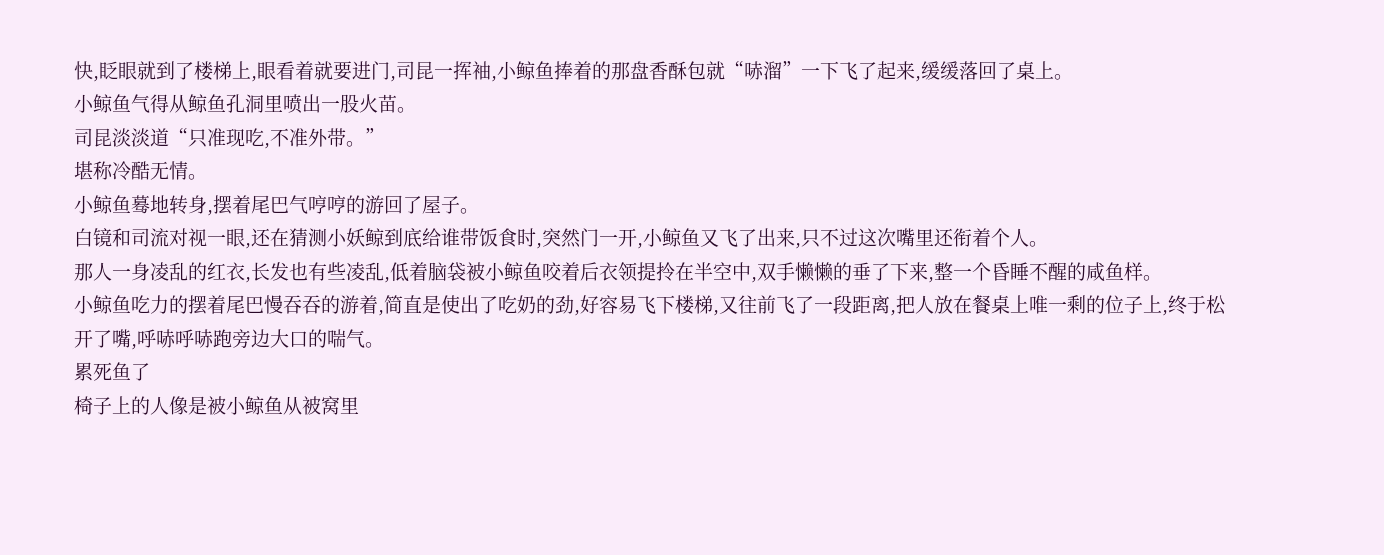快,眨眼就到了楼梯上,眼看着就要进门,司昆一挥袖,小鲸鱼捧着的那盘香酥包就“哧溜”一下飞了起来,缓缓落回了桌上。
小鲸鱼气得从鲸鱼孔洞里喷出一股火苗。
司昆淡淡道“只准现吃,不准外带。”
堪称冷酷无情。
小鲸鱼蓦地转身,摆着尾巴气哼哼的游回了屋子。
白镜和司流对视一眼,还在猜测小妖鲸到底给谁带饭食时,突然门一开,小鲸鱼又飞了出来,只不过这次嘴里还衔着个人。
那人一身凌乱的红衣,长发也有些凌乱,低着脑袋被小鲸鱼咬着后衣领提拎在半空中,双手懒懒的垂了下来,整一个昏睡不醒的咸鱼样。
小鲸鱼吃力的摆着尾巴慢吞吞的游着,简直是使出了吃奶的劲,好容易飞下楼梯,又往前飞了一段距离,把人放在餐桌上唯一剩的位子上,终于松开了嘴,呼哧呼哧跑旁边大口的喘气。
累死鱼了
椅子上的人像是被小鲸鱼从被窝里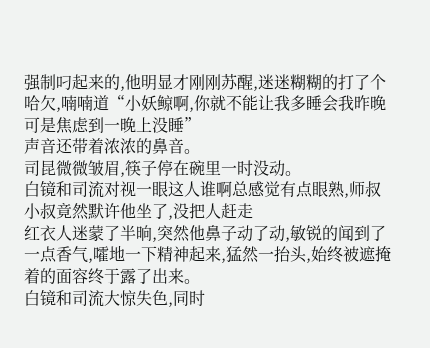强制叼起来的,他明显才刚刚苏醒,迷迷糊糊的打了个哈欠,喃喃道“小妖鲸啊,你就不能让我多睡会我昨晚可是焦虑到一晚上没睡”
声音还带着浓浓的鼻音。
司昆微微皱眉,筷子停在碗里一时没动。
白镜和司流对视一眼这人谁啊总感觉有点眼熟,师叔小叔竟然默许他坐了,没把人赶走
红衣人迷蒙了半晌,突然他鼻子动了动,敏锐的闻到了一点香气,嚯地一下精神起来,猛然一抬头,始终被遮掩着的面容终于露了出来。
白镜和司流大惊失色,同时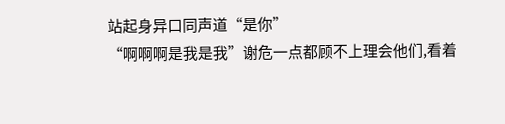站起身异口同声道“是你”
“啊啊啊是我是我”谢危一点都顾不上理会他们,看着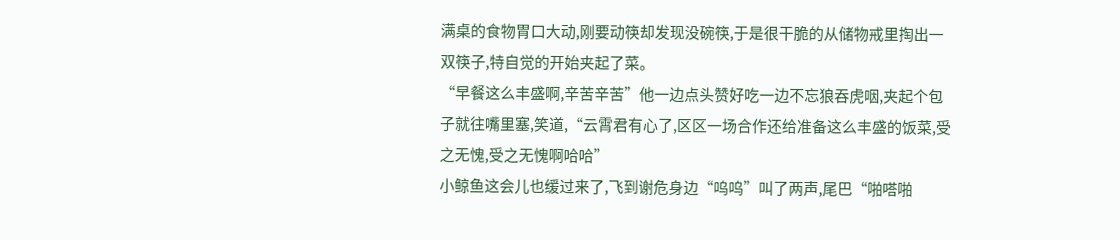满桌的食物胃口大动,刚要动筷却发现没碗筷,于是很干脆的从储物戒里掏出一双筷子,特自觉的开始夹起了菜。
“早餐这么丰盛啊,辛苦辛苦”他一边点头赞好吃一边不忘狼吞虎咽,夹起个包子就往嘴里塞,笑道,“云霄君有心了,区区一场合作还给准备这么丰盛的饭菜,受之无愧,受之无愧啊哈哈”
小鲸鱼这会儿也缓过来了,飞到谢危身边“呜呜”叫了两声,尾巴“啪嗒啪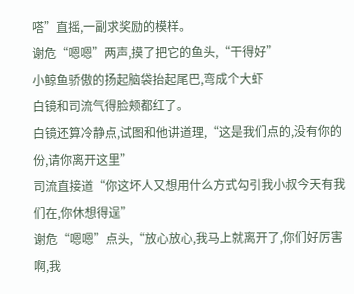嗒”直摇,一副求奖励的模样。
谢危“嗯嗯”两声,摸了把它的鱼头,“干得好”
小鲸鱼骄傲的扬起脑袋抬起尾巴,弯成个大虾
白镜和司流气得脸颊都红了。
白镜还算冷静点,试图和他讲道理,“这是我们点的,没有你的份,请你离开这里”
司流直接道“你这坏人又想用什么方式勾引我小叔今天有我们在,你休想得逞”
谢危“嗯嗯”点头,“放心放心,我马上就离开了,你们好厉害啊,我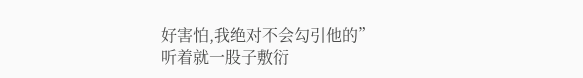好害怕,我绝对不会勾引他的”
听着就一股子敷衍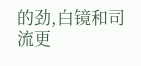的劲,白镜和司流更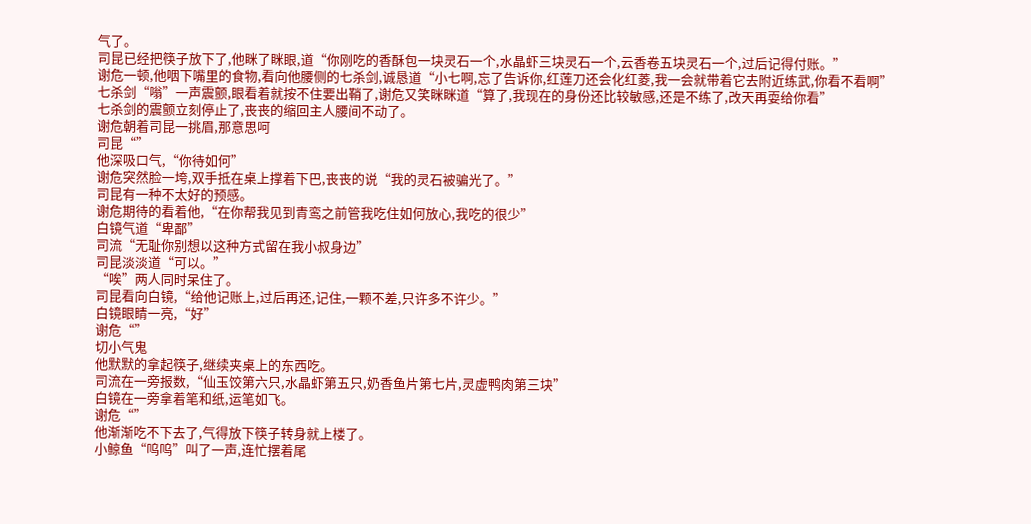气了。
司昆已经把筷子放下了,他眯了眯眼,道“你刚吃的香酥包一块灵石一个,水晶虾三块灵石一个,云香卷五块灵石一个,过后记得付账。”
谢危一顿,他咽下嘴里的食物,看向他腰侧的七杀剑,诚恳道“小七啊,忘了告诉你,红莲刀还会化红菱,我一会就带着它去附近练武,你看不看啊”
七杀剑“嗡”一声震颤,眼看着就按不住要出鞘了,谢危又笑眯眯道“算了,我现在的身份还比较敏感,还是不练了,改天再耍给你看”
七杀剑的震颤立刻停止了,丧丧的缩回主人腰间不动了。
谢危朝着司昆一挑眉,那意思呵
司昆“”
他深吸口气,“你待如何”
谢危突然脸一垮,双手抵在桌上撑着下巴,丧丧的说“我的灵石被骗光了。”
司昆有一种不太好的预感。
谢危期待的看着他,“在你帮我见到青鸾之前管我吃住如何放心,我吃的很少”
白镜气道“卑鄙”
司流“无耻你别想以这种方式留在我小叔身边”
司昆淡淡道“可以。”
“唉”两人同时呆住了。
司昆看向白镜,“给他记账上,过后再还,记住,一颗不差,只许多不许少。”
白镜眼睛一亮,“好”
谢危“”
切小气鬼
他默默的拿起筷子,继续夹桌上的东西吃。
司流在一旁报数,“仙玉饺第六只,水晶虾第五只,奶香鱼片第七片,灵虚鸭肉第三块”
白镜在一旁拿着笔和纸,运笔如飞。
谢危“”
他渐渐吃不下去了,气得放下筷子转身就上楼了。
小鲸鱼“呜呜”叫了一声,连忙摆着尾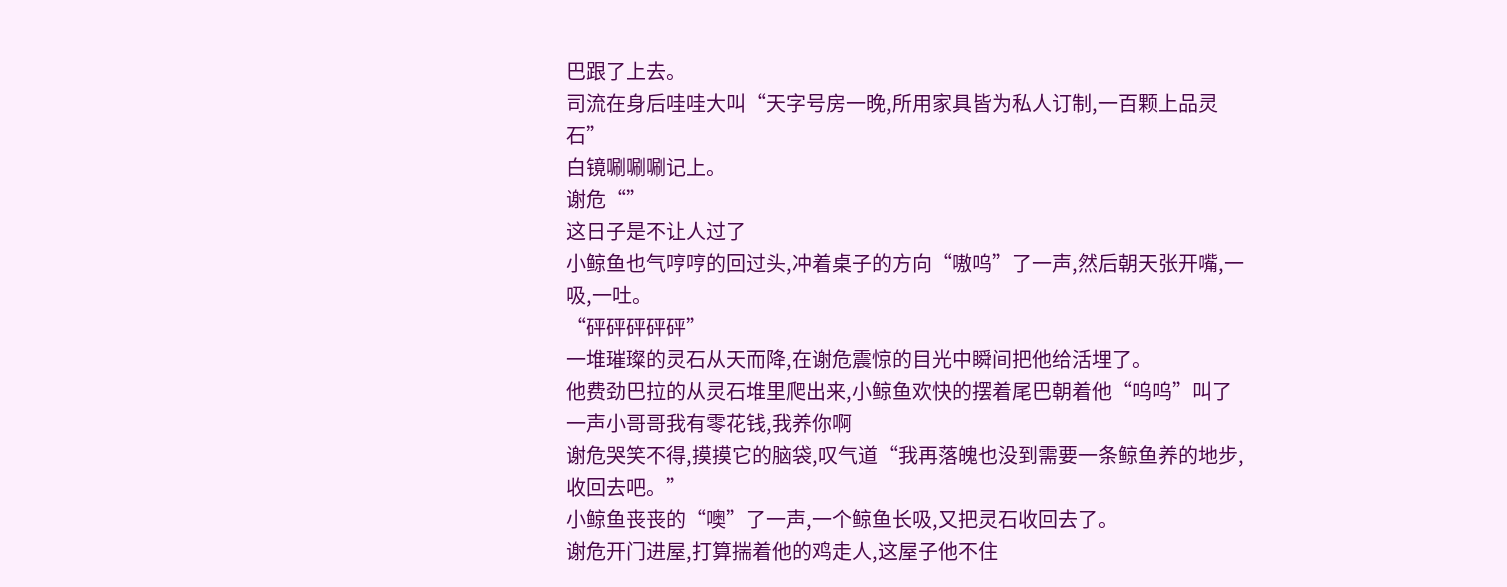巴跟了上去。
司流在身后哇哇大叫“天字号房一晚,所用家具皆为私人订制,一百颗上品灵石”
白镜唰唰唰记上。
谢危“”
这日子是不让人过了
小鲸鱼也气哼哼的回过头,冲着桌子的方向“嗷呜”了一声,然后朝天张开嘴,一吸,一吐。
“砰砰砰砰砰”
一堆璀璨的灵石从天而降,在谢危震惊的目光中瞬间把他给活埋了。
他费劲巴拉的从灵石堆里爬出来,小鲸鱼欢快的摆着尾巴朝着他“呜呜”叫了一声小哥哥我有零花钱,我养你啊
谢危哭笑不得,摸摸它的脑袋,叹气道“我再落魄也没到需要一条鲸鱼养的地步,收回去吧。”
小鲸鱼丧丧的“噢”了一声,一个鲸鱼长吸,又把灵石收回去了。
谢危开门进屋,打算揣着他的鸡走人,这屋子他不住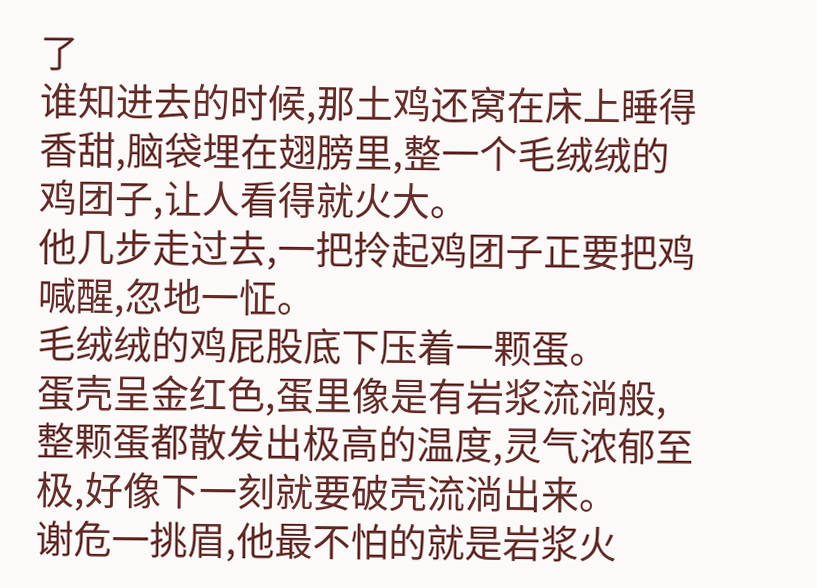了
谁知进去的时候,那土鸡还窝在床上睡得香甜,脑袋埋在翅膀里,整一个毛绒绒的鸡团子,让人看得就火大。
他几步走过去,一把拎起鸡团子正要把鸡喊醒,忽地一怔。
毛绒绒的鸡屁股底下压着一颗蛋。
蛋壳呈金红色,蛋里像是有岩浆流淌般,整颗蛋都散发出极高的温度,灵气浓郁至极,好像下一刻就要破壳流淌出来。
谢危一挑眉,他最不怕的就是岩浆火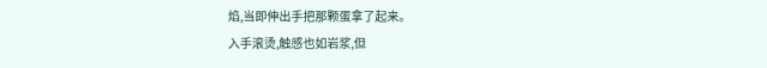焰,当即伸出手把那颗蛋拿了起来。
入手滚烫,触感也如岩浆,但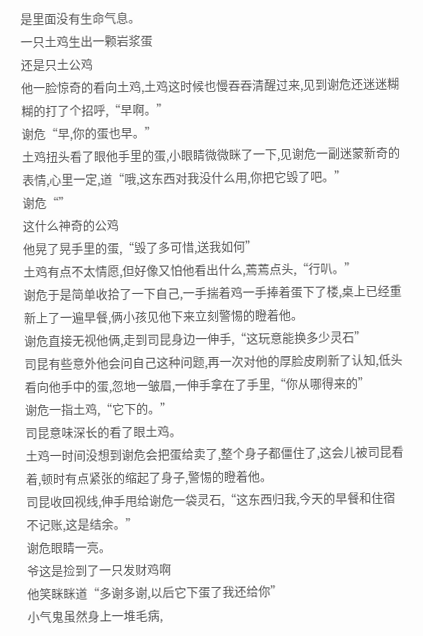是里面没有生命气息。
一只土鸡生出一颗岩浆蛋
还是只土公鸡
他一脸惊奇的看向土鸡,土鸡这时候也慢吞吞清醒过来,见到谢危还迷迷糊糊的打了个招呼,“早啊。”
谢危“早,你的蛋也早。”
土鸡扭头看了眼他手里的蛋,小眼睛微微眯了一下,见谢危一副迷蒙新奇的表情,心里一定,道“哦,这东西对我没什么用,你把它毁了吧。”
谢危“”
这什么神奇的公鸡
他晃了晃手里的蛋,“毁了多可惜,送我如何”
土鸡有点不太情愿,但好像又怕他看出什么,蔫蔫点头,“行叭。”
谢危于是简单收拾了一下自己,一手揣着鸡一手捧着蛋下了楼,桌上已经重新上了一遍早餐,俩小孩见他下来立刻警惕的瞪着他。
谢危直接无视他俩,走到司昆身边一伸手,“这玩意能换多少灵石”
司昆有些意外他会问自己这种问题,再一次对他的厚脸皮刷新了认知,低头看向他手中的蛋,忽地一皱眉,一伸手拿在了手里,“你从哪得来的”
谢危一指土鸡,“它下的。”
司昆意味深长的看了眼土鸡。
土鸡一时间没想到谢危会把蛋给卖了,整个身子都僵住了,这会儿被司昆看着,顿时有点紧张的缩起了身子,警惕的瞪着他。
司昆收回视线,伸手甩给谢危一袋灵石,“这东西归我,今天的早餐和住宿不记账,这是结余。”
谢危眼睛一亮。
爷这是捡到了一只发财鸡啊
他笑眯眯道“多谢多谢,以后它下蛋了我还给你”
小气鬼虽然身上一堆毛病,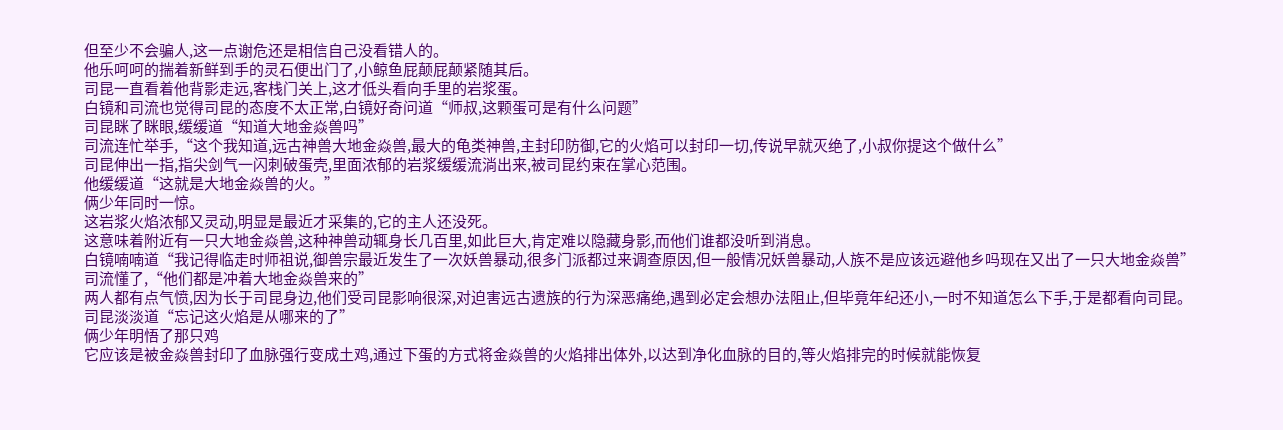但至少不会骗人,这一点谢危还是相信自己没看错人的。
他乐呵呵的揣着新鲜到手的灵石便出门了,小鲸鱼屁颠屁颠紧随其后。
司昆一直看着他背影走远,客栈门关上,这才低头看向手里的岩浆蛋。
白镜和司流也觉得司昆的态度不太正常,白镜好奇问道“师叔,这颗蛋可是有什么问题”
司昆眯了眯眼,缓缓道“知道大地金焱兽吗”
司流连忙举手,“这个我知道,远古神兽大地金焱兽,最大的龟类神兽,主封印防御,它的火焰可以封印一切,传说早就灭绝了,小叔你提这个做什么”
司昆伸出一指,指尖剑气一闪刺破蛋壳,里面浓郁的岩浆缓缓流淌出来,被司昆约束在掌心范围。
他缓缓道“这就是大地金焱兽的火。”
俩少年同时一惊。
这岩浆火焰浓郁又灵动,明显是最近才采集的,它的主人还没死。
这意味着附近有一只大地金焱兽,这种神兽动辄身长几百里,如此巨大,肯定难以隐藏身影,而他们谁都没听到消息。
白镜喃喃道“我记得临走时师祖说,御兽宗最近发生了一次妖兽暴动,很多门派都过来调查原因,但一般情况妖兽暴动,人族不是应该远避他乡吗现在又出了一只大地金焱兽”
司流懂了,“他们都是冲着大地金焱兽来的”
两人都有点气愤,因为长于司昆身边,他们受司昆影响很深,对迫害远古遗族的行为深恶痛绝,遇到必定会想办法阻止,但毕竟年纪还小,一时不知道怎么下手,于是都看向司昆。
司昆淡淡道“忘记这火焰是从哪来的了”
俩少年明悟了那只鸡
它应该是被金焱兽封印了血脉强行变成土鸡,通过下蛋的方式将金焱兽的火焰排出体外,以达到净化血脉的目的,等火焰排完的时候就能恢复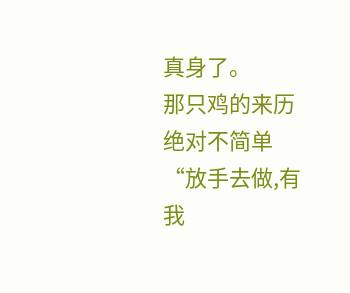真身了。
那只鸡的来历绝对不简单
“放手去做,有我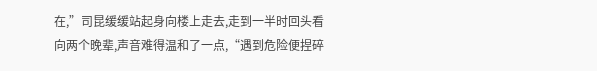在,”司昆缓缓站起身向楼上走去,走到一半时回头看向两个晚辈,声音难得温和了一点,“遇到危险便捏碎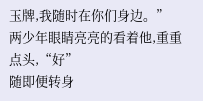玉牌,我随时在你们身边。”
两少年眼睛亮亮的看着他,重重点头,“好”
随即便转身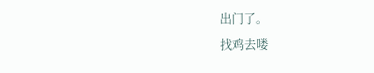出门了。
找鸡去喽